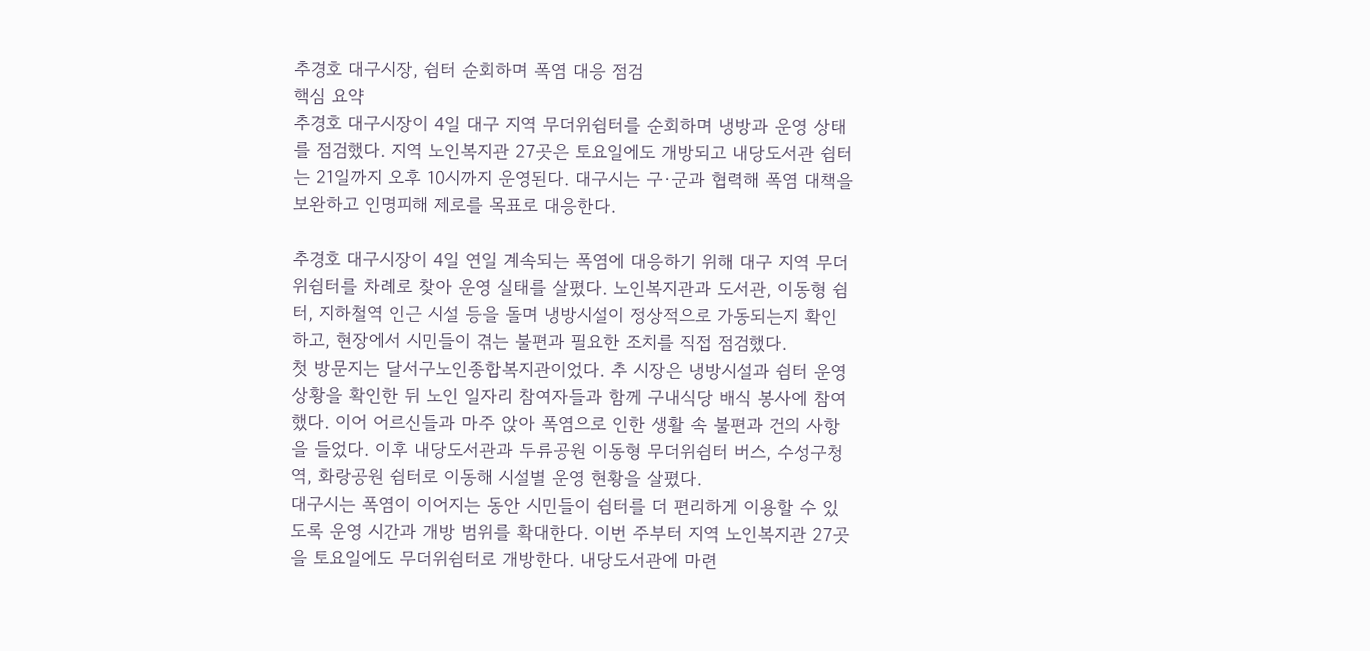추경호 대구시장, 쉼터 순회하며 폭염 대응 점검
핵심 요약
추경호 대구시장이 4일 대구 지역 무더위쉼터를 순회하며 냉방과 운영 상태를 점검했다. 지역 노인복지관 27곳은 토요일에도 개방되고 내당도서관 쉼터는 21일까지 오후 10시까지 운영된다. 대구시는 구·군과 협력해 폭염 대책을 보완하고 인명피해 제로를 목표로 대응한다.

추경호 대구시장이 4일 연일 계속되는 폭염에 대응하기 위해 대구 지역 무더위쉼터를 차례로 찾아 운영 실태를 살폈다. 노인복지관과 도서관, 이동형 쉼터, 지하철역 인근 시설 등을 돌며 냉방시설이 정상적으로 가동되는지 확인하고, 현장에서 시민들이 겪는 불편과 필요한 조치를 직접 점검했다.
첫 방문지는 달서구노인종합복지관이었다. 추 시장은 냉방시설과 쉼터 운영 상황을 확인한 뒤 노인 일자리 참여자들과 함께 구내식당 배식 봉사에 참여했다. 이어 어르신들과 마주 앉아 폭염으로 인한 생활 속 불편과 건의 사항을 들었다. 이후 내당도서관과 두류공원 이동형 무더위쉼터 버스, 수성구청역, 화랑공원 쉼터로 이동해 시설별 운영 현황을 살폈다.
대구시는 폭염이 이어지는 동안 시민들이 쉼터를 더 편리하게 이용할 수 있도록 운영 시간과 개방 범위를 확대한다. 이번 주부터 지역 노인복지관 27곳을 토요일에도 무더위쉼터로 개방한다. 내당도서관에 마련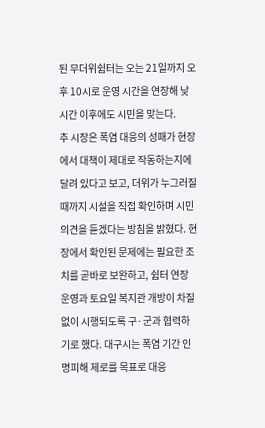된 무더위쉼터는 오는 21일까지 오후 10시로 운영 시간을 연장해 낮 시간 이후에도 시민을 맞는다.
추 시장은 폭염 대응의 성패가 현장에서 대책이 제대로 작동하는지에 달려 있다고 보고, 더위가 누그러질 때까지 시설을 직접 확인하며 시민 의견을 듣겠다는 방침을 밝혔다. 현장에서 확인된 문제에는 필요한 조치를 곧바로 보완하고, 쉼터 연장 운영과 토요일 복지관 개방이 차질 없이 시행되도록 구·군과 협력하기로 했다. 대구시는 폭염 기간 인명피해 제로를 목표로 대응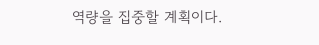역량을 집중할 계획이다.